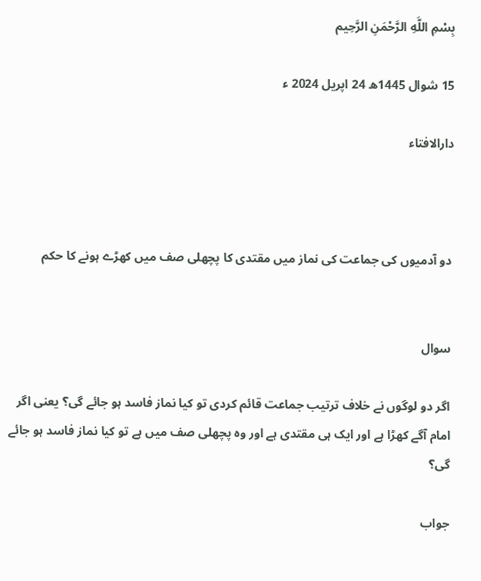بِسْمِ اللَّهِ الرَّحْمَنِ الرَّحِيم

15 شوال 1445ھ 24 اپریل 2024 ء

دارالافتاء



دو آدمیوں کی جماعت کی نماز میں مقتدی کا پچھلی صف میں کھڑے ہونے کا حکم


سوال

اگر دو لوگوں نے خلاف ترتیب جماعت قائم کردی تو کیا نماز فاسد ہو جائے گی؟ یعنی اگر امام آگے کھڑا ہے اور ایک ہی مقتدی ہے اور وہ پچھلی صف میں ہے تو کیا نماز فاسد ہو جائے گی؟

جواب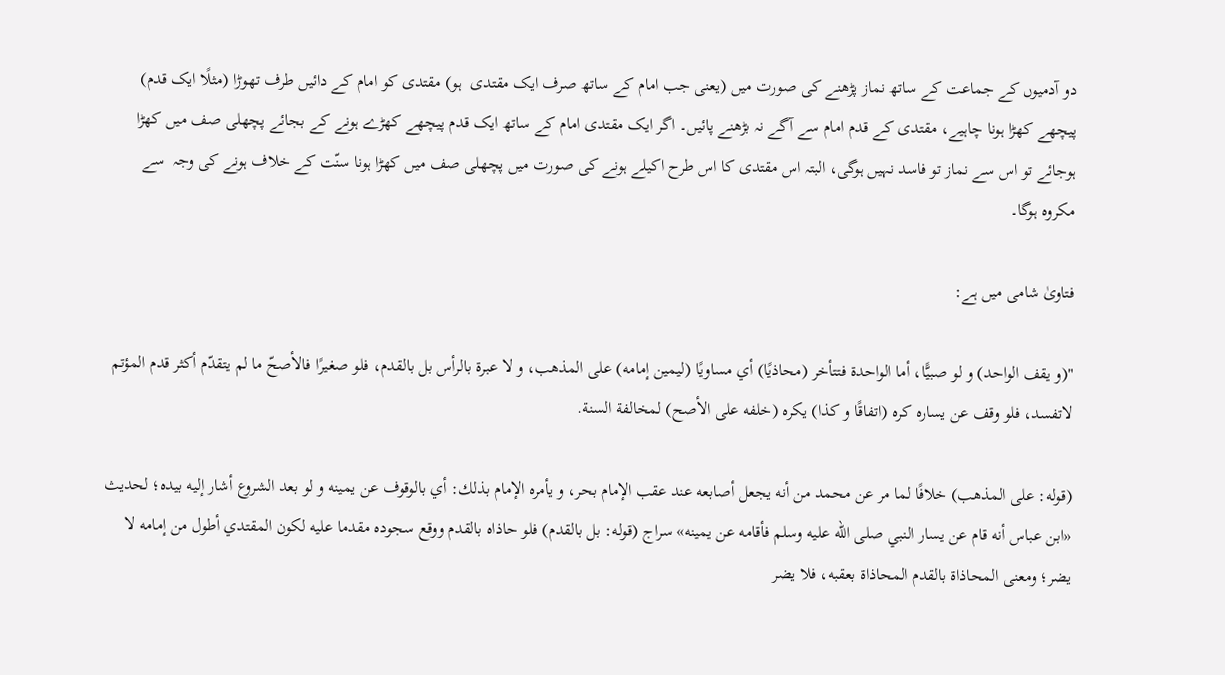دو آدمیوں کے جماعت کے ساتھ نماز پڑھنے کی صورت میں (یعنی جب امام کے ساتھ صرف ایک مقتدی  ہو) مقتدی کو امام کے دائیں طرف تھوڑا (مثلًا ایک قدم) پیچھے کھڑا ہونا چاہیے، مقتدی کے قدم امام سے آگے نہ بڑھنے پائیں۔ اگر ایک مقتدی امام کے ساتھ ایک قدم پیچھے کھڑے ہونے کے بجائے پچھلی صف میں کھڑا ہوجائے تو اس سے نماز تو فاسد نہیں ہوگی، البتہ اس مقتدی کا اس طرح اکیلے ہونے کی صورت میں پچھلی صف میں کھڑا ہونا سنّت کے خلاف ہونے کی وجہ  سے  مکروہ ہوگا۔

فتاویٰ شامی میں ہے:

"(و يقف الواحد) و لو صبيًّا، أما الواحدة فتتأخر (محاذيًا) أي مساويًا (ليمين إمامه) على المذهب، و لا عبرة بالرأس بل بالقدم، فلو صغيرًا فالأصحّ ما لم يتقدّم أكثر قدم المؤتم لاتفسد، فلو وقف عن يساره كره (اتفاقًا و كذا) يكره (خلفه على الأصح) لمخالفة السنة.

(قوله: على المذهب) خلافًا لما مر عن محمد من أنه يجعل أصابعه عند عقب الإمام بحر، و يأمره الإمام بذلك: أي بالوقوف عن يمينه و لو بعد الشروع أشار إليه بيده؛ لحديث «ابن عباس أنه قام عن يسار النبي صلى الله عليه وسلم فأقامه عن يمينه» سراج (قوله: بل بالقدم) فلو حاذاه بالقدم ووقع سجوده مقدما عليه لكون المقتدي أطول من إمامه لا يضر؛ ومعنى المحاذاة بالقدم المحاذاة بعقبه، فلا يضر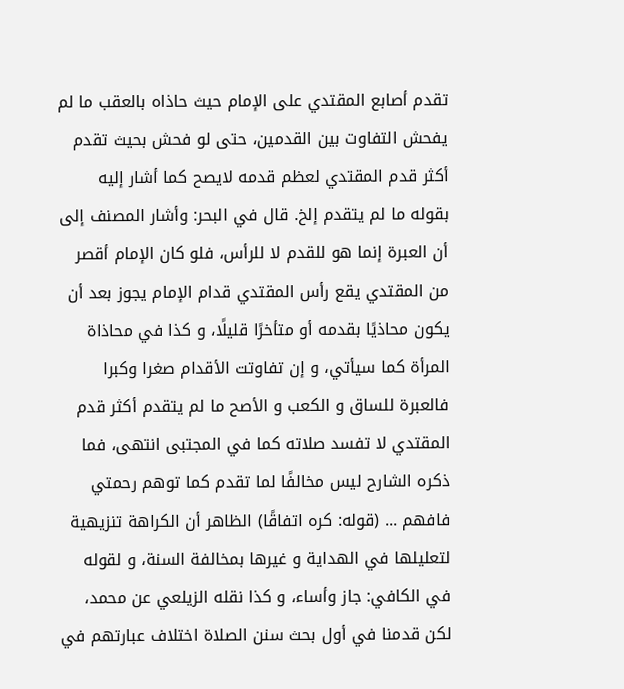تقدم أصابع المقتدي على الإمام حيث حاذاه بالعقب ما لم يفحش التفاوت بين القدمين، حتى لو فحش بحيث تقدم أكثر قدم المقتدي لعظم قدمه لايصح كما أشار إليه بقوله ما لم يتقدم إلخ. قال في البحر: وأشار المصنف إلى أن العبرة إنما هو للقدم لا للرأس، فلو كان الإمام أقصر من المقتدي يقع رأس المقتدي قدام الإمام يجوز بعد أن يكون محاذيًا بقدمه أو متأخرًا قليلًا، و كذا في محاذاة المرأة كما سيأتي، و إن تفاوتت الأقدام صغرا وكبرا فالعبرة للساق و الكعب و الأصح ما لم يتقدم أكثر قدم المقتدي لا تفسد صلاته كما في المجتبى انتهى، فما ذكره الشارح ليس مخالفًا لما تقدم كما توهم رحمتي فافهم ... (قوله: كره اتفاقًا) الظاهر أن الكراهة تنزيهية لتعليلها في الهداية و غيرها بمخالفة السنة، و لقوله في الكافي: جاز وأساء، و كذا نقله الزيلعي عن محمد، لكن قدمنا في أول بحث سنن الصلاة اختلاف عبارتهم في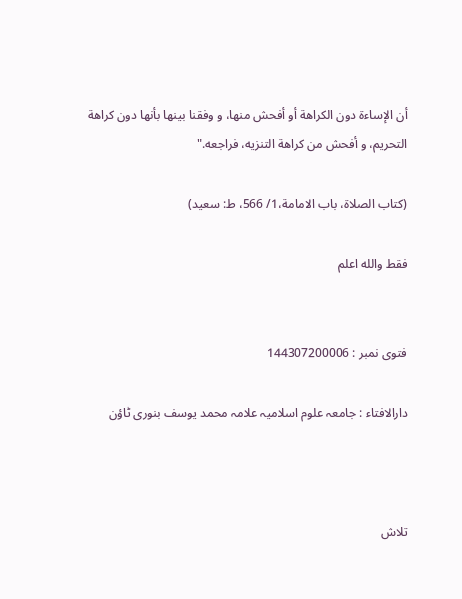أن الإساءة دون الكراهة أو أفحش منها، و وفقنا بينها بأنها دون كراهة التحريم، و أفحش من كراهة التنزيه، فراجعه."

(كتاب الصلاة، باب الامامة،1/ 566، ط: سعيد)

فقط والله اعلم


فتوی نمبر : 144307200006

دارالافتاء : جامعہ علوم اسلامیہ علامہ محمد یوسف بنوری ٹاؤن



تلاش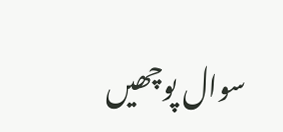سوال پوچھیں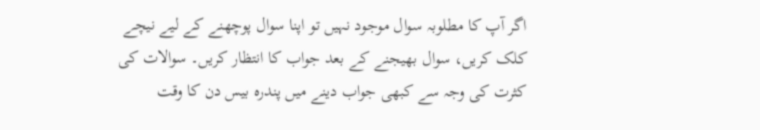اگر آپ کا مطلوبہ سوال موجود نہیں تو اپنا سوال پوچھنے کے لیے نیچے کلک کریں، سوال بھیجنے کے بعد جواب کا انتظار کریں۔ سوالات کی کثرت کی وجہ سے کبھی جواب دینے میں پندرہ بیس دن کا وقت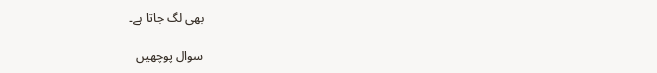بھی لگ جاتا ہے۔

سوال پوچھیں